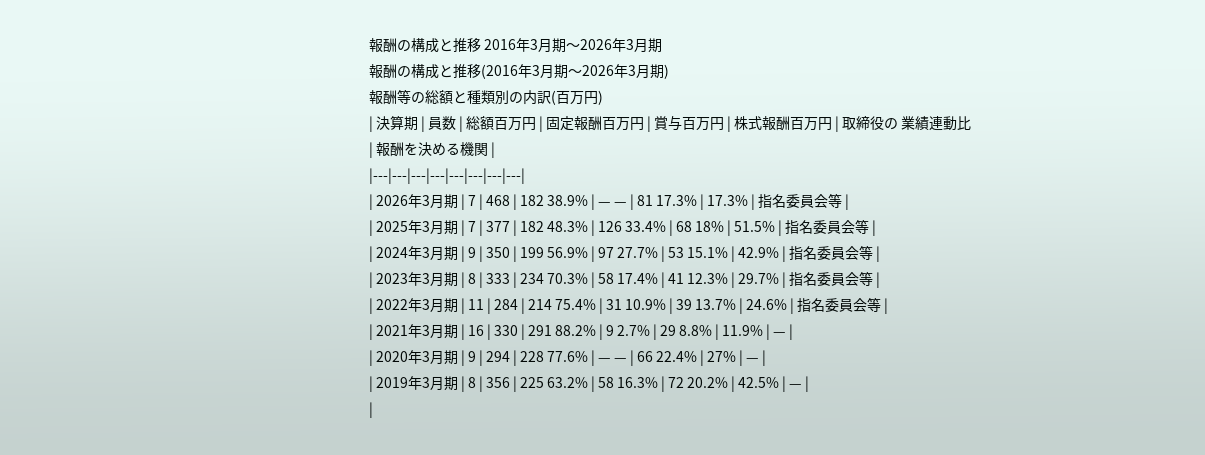報酬の構成と推移 2016年3月期〜2026年3月期
報酬の構成と推移(2016年3月期〜2026年3月期)
報酬等の総額と種類別の内訳(百万円)
| 決算期 | 員数 | 総額百万円 | 固定報酬百万円 | 賞与百万円 | 株式報酬百万円 | 取締役の 業績連動比 | 報酬を決める機関 |
|---|---|---|---|---|---|---|---|
| 2026年3月期 | 7 | 468 | 182 38.9% | — — | 81 17.3% | 17.3% | 指名委員会等 |
| 2025年3月期 | 7 | 377 | 182 48.3% | 126 33.4% | 68 18% | 51.5% | 指名委員会等 |
| 2024年3月期 | 9 | 350 | 199 56.9% | 97 27.7% | 53 15.1% | 42.9% | 指名委員会等 |
| 2023年3月期 | 8 | 333 | 234 70.3% | 58 17.4% | 41 12.3% | 29.7% | 指名委員会等 |
| 2022年3月期 | 11 | 284 | 214 75.4% | 31 10.9% | 39 13.7% | 24.6% | 指名委員会等 |
| 2021年3月期 | 16 | 330 | 291 88.2% | 9 2.7% | 29 8.8% | 11.9% | — |
| 2020年3月期 | 9 | 294 | 228 77.6% | — — | 66 22.4% | 27% | — |
| 2019年3月期 | 8 | 356 | 225 63.2% | 58 16.3% | 72 20.2% | 42.5% | — |
|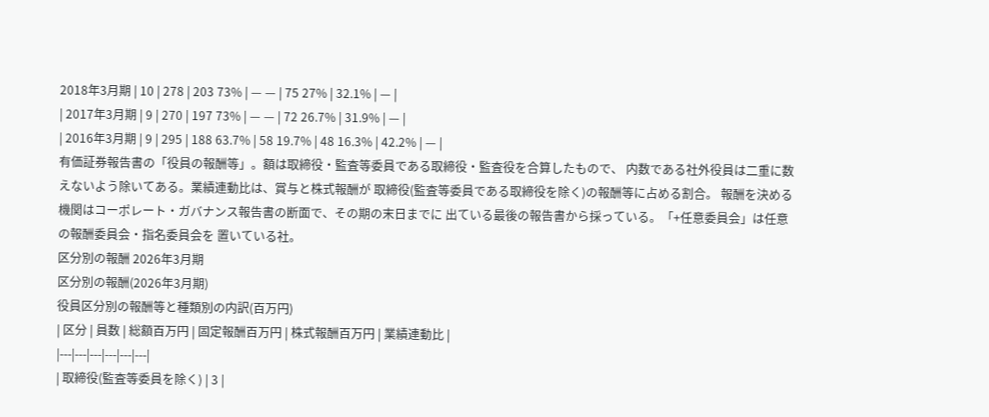2018年3月期 | 10 | 278 | 203 73% | — — | 75 27% | 32.1% | — |
| 2017年3月期 | 9 | 270 | 197 73% | — — | 72 26.7% | 31.9% | — |
| 2016年3月期 | 9 | 295 | 188 63.7% | 58 19.7% | 48 16.3% | 42.2% | — |
有価証券報告書の「役員の報酬等」。額は取締役・監査等委員である取締役・監査役を合算したもので、 内数である社外役員は二重に数えないよう除いてある。業績連動比は、賞与と株式報酬が 取締役(監査等委員である取締役を除く)の報酬等に占める割合。 報酬を決める機関はコーポレート・ガバナンス報告書の断面で、その期の末日までに 出ている最後の報告書から採っている。「+任意委員会」は任意の報酬委員会・指名委員会を 置いている社。
区分別の報酬 2026年3月期
区分別の報酬(2026年3月期)
役員区分別の報酬等と種類別の内訳(百万円)
| 区分 | 員数 | 総額百万円 | 固定報酬百万円 | 株式報酬百万円 | 業績連動比 |
|---|---|---|---|---|---|
| 取締役(監査等委員を除く) | 3 |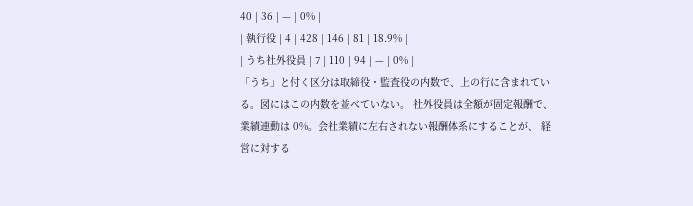40 | 36 | — | 0% |
| 執行役 | 4 | 428 | 146 | 81 | 18.9% |
| うち社外役員 | 7 | 110 | 94 | — | 0% |
「うち」と付く区分は取締役・監査役の内数で、上の行に含まれている。図にはこの内数を並べていない。 社外役員は全額が固定報酬で、業績連動は 0%。会社業績に左右されない報酬体系にすることが、 経営に対する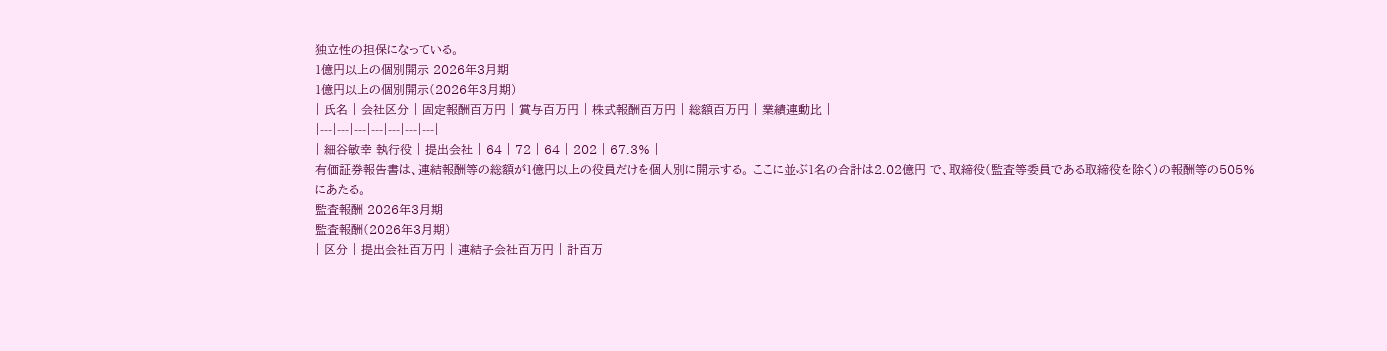独立性の担保になっている。
1億円以上の個別開示 2026年3月期
1億円以上の個別開示(2026年3月期)
| 氏名 | 会社区分 | 固定報酬百万円 | 賞与百万円 | 株式報酬百万円 | 総額百万円 | 業績連動比 |
|---|---|---|---|---|---|---|
| 細谷敏幸 執行役 | 提出会社 | 64 | 72 | 64 | 202 | 67.3% |
有価証券報告書は、連結報酬等の総額が1億円以上の役員だけを個人別に開示する。 ここに並ぶ1名の合計は2.02億円 で、取締役(監査等委員である取締役を除く)の報酬等の505%にあたる。
監査報酬 2026年3月期
監査報酬(2026年3月期)
| 区分 | 提出会社百万円 | 連結子会社百万円 | 計百万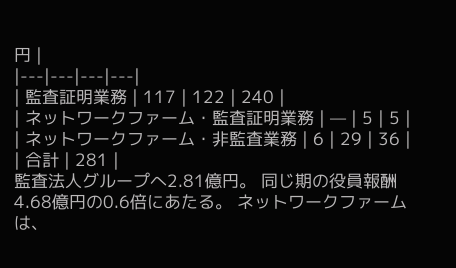円 |
|---|---|---|---|
| 監査証明業務 | 117 | 122 | 240 |
| ネットワークファーム・監査証明業務 | — | 5 | 5 |
| ネットワークファーム・非監査業務 | 6 | 29 | 36 |
| 合計 | 281 |
監査法人グループへ2.81億円。 同じ期の役員報酬4.68億円の0.6倍にあたる。 ネットワークファームは、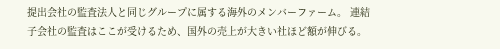提出会社の監査法人と同じグループに属する海外のメンバーファーム。 連結子会社の監査はここが受けるため、国外の売上が大きい社ほど額が伸びる。